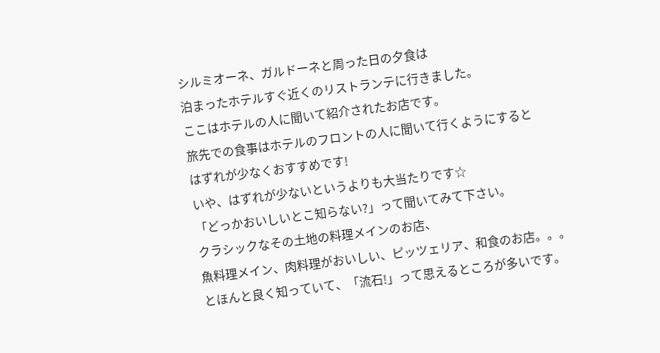シルミオーネ、ガルドーネと周った日の夕食は
泊まったホテルすぐ近くのリストランテに行きました。
ここはホテルの人に聞いて紹介されたお店です。
旅先での食事はホテルのフロントの人に聞いて行くようにすると
はずれが少なくおすすめです!
いや、はずれが少ないというよりも大当たりです☆
「どっかおいしいとこ知らない?」って聞いてみて下さい。
クラシックなその土地の料理メインのお店、
魚料理メイン、肉料理がおいしい、ピッツェリア、和食のお店。。。
とほんと良く知っていて、「流石!」って思えるところが多いです。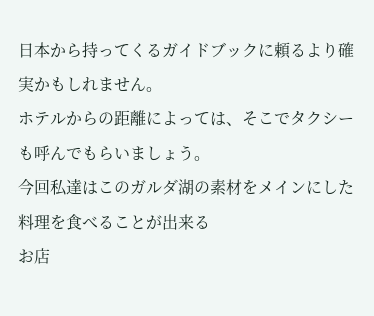日本から持ってくるガイドブックに頼るより確実かもしれません。
ホテルからの距離によっては、そこでタクシーも呼んでもらいましょう。
今回私達はこのガルダ湖の素材をメインにした料理を食べることが出来る
お店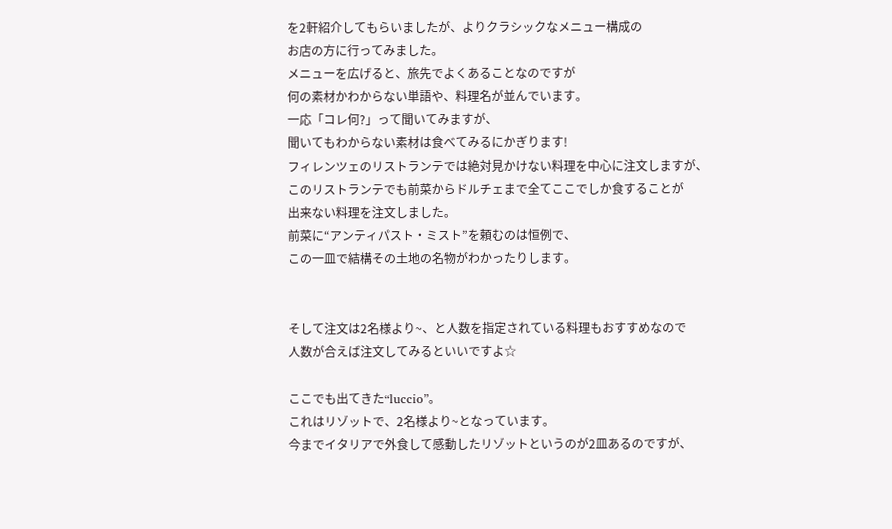を2軒紹介してもらいましたが、よりクラシックなメニュー構成の
お店の方に行ってみました。
メニューを広げると、旅先でよくあることなのですが
何の素材かわからない単語や、料理名が並んでいます。
一応「コレ何?」って聞いてみますが、
聞いてもわからない素材は食べてみるにかぎります!
フィレンツェのリストランテでは絶対見かけない料理を中心に注文しますが、
このリストランテでも前菜からドルチェまで全てここでしか食することが
出来ない料理を注文しました。
前菜に“アンティパスト・ミスト”を頼むのは恒例で、
この一皿で結構その土地の名物がわかったりします。


そして注文は2名様より~、と人数を指定されている料理もおすすめなので
人数が合えば注文してみるといいですよ☆

ここでも出てきた“luccio”。
これはリゾットで、2名様より~となっています。
今までイタリアで外食して感動したリゾットというのが2皿あるのですが、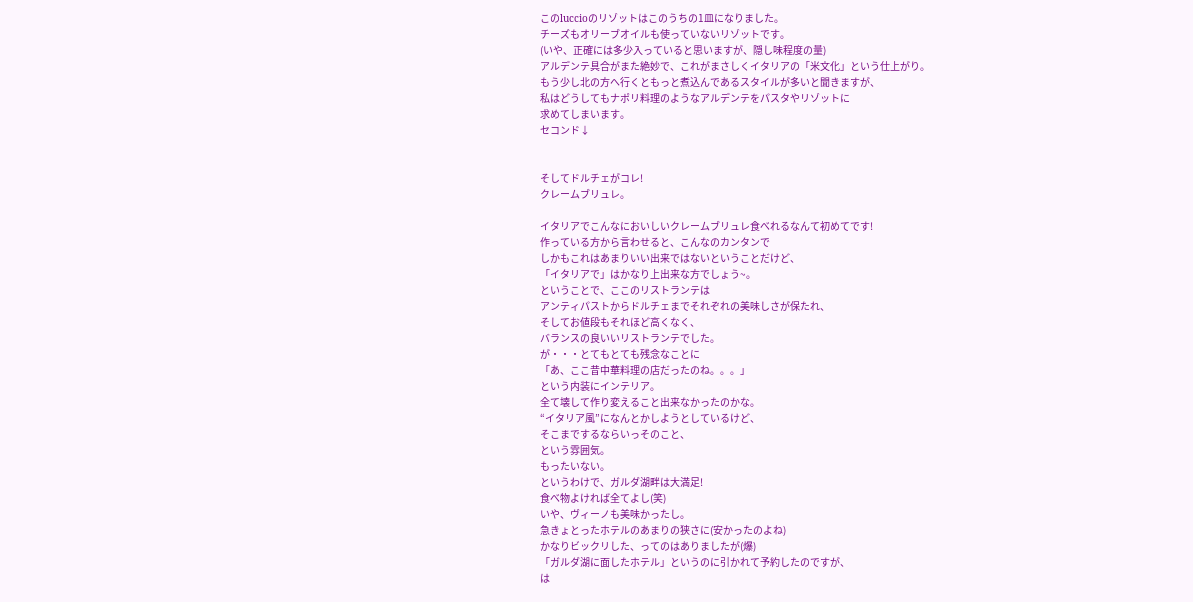このluccioのリゾットはこのうちの1皿になりました。
チーズもオリーブオイルも使っていないリゾットです。
(いや、正確には多少入っていると思いますが、隠し味程度の量)
アルデンテ具合がまた絶妙で、これがまさしくイタリアの「米文化」という仕上がり。
もう少し北の方へ行くともっと煮込んであるスタイルが多いと聞きますが、
私はどうしてもナポリ料理のようなアルデンテをパスタやリゾットに
求めてしまいます。
セコンド↓


そしてドルチェがコレ!
クレームブリュレ。

イタリアでこんなにおいしいクレームブリュレ食べれるなんて初めてです!
作っている方から言わせると、こんなのカンタンで
しかもこれはあまりいい出来ではないということだけど、
「イタリアで」はかなり上出来な方でしょう~。
ということで、ここのリストランテは
アンティパストからドルチェまでそれぞれの美味しさが保たれ、
そしてお値段もそれほど高くなく、
バランスの良いいリストランテでした。
が・・・とてもとても残念なことに
「あ、ここ昔中華料理の店だったのね。。。」
という内装にインテリア。
全て壊して作り変えること出来なかったのかな。
“イタリア風”になんとかしようとしているけど、
そこまでするならいっそのこと、
という雰囲気。
もったいない。
というわけで、ガルダ湖畔は大満足!
食べ物よければ全てよし(笑)
いや、ヴィーノも美味かったし。
急きょとったホテルのあまりの狭さに(安かったのよね)
かなりビックリした、ってのはありましたが(爆)
「ガルダ湖に面したホテル」というのに引かれて予約したのですが、
は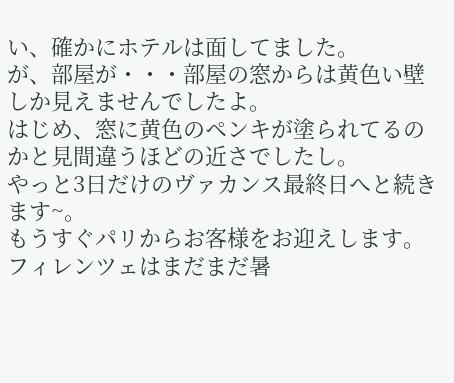い、確かにホテルは面してました。
が、部屋が・・・部屋の窓からは黄色い壁しか見えませんでしたよ。
はじめ、窓に黄色のペンキが塗られてるのかと見間違うほどの近さでしたし。
やっと3日だけのヴァカンス最終日へと続きます~。
もうすぐパリからお客様をお迎えします。
フィレンツェはまだまだ暑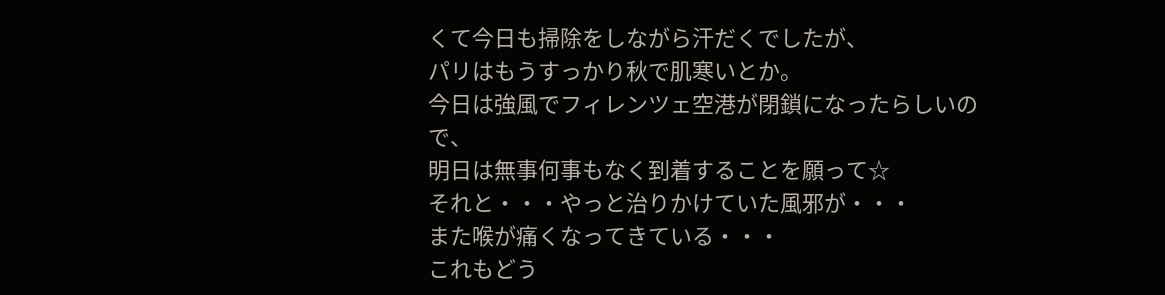くて今日も掃除をしながら汗だくでしたが、
パリはもうすっかり秋で肌寒いとか。
今日は強風でフィレンツェ空港が閉鎖になったらしいので、
明日は無事何事もなく到着することを願って☆
それと・・・やっと治りかけていた風邪が・・・
また喉が痛くなってきている・・・
これもどう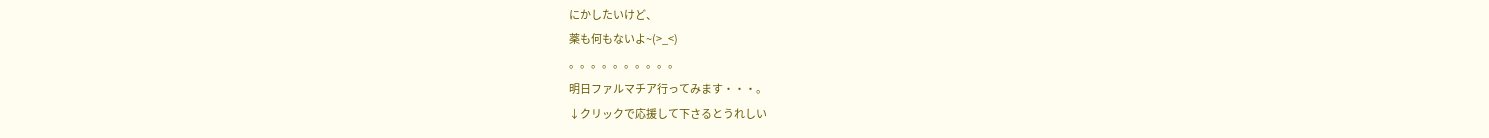にかしたいけど、
薬も何もないよ~(>_<)
。。。。。。。。。。
明日ファルマチア行ってみます・・・。
↓クリックで応援して下さるとうれしい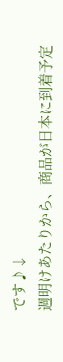です♪↓
週明けあたりから、商品が日本に到着予定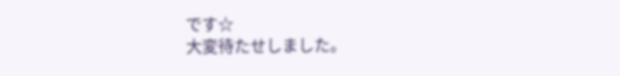です☆
大変待たせしました。